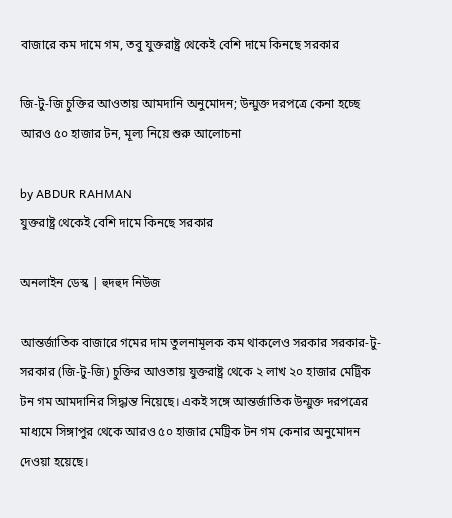বাজারে কম দামে গম, তবু যুক্তরাষ্ট্র থেকেই বেশি দামে কিনছে সরকার

জি-টু-জি চুক্তির আওতায় আমদানি অনুমোদন; উন্মুক্ত দরপত্রে কেনা হচ্ছে আরও ৫০ হাজার টন, মূল্য নিয়ে শুরু আলোচনা

by ABDUR RAHMAN
যুক্তরাষ্ট্র থেকেই বেশি দামে কিনছে সরকার

অনলাইন ডেস্ক | হুদহুদ নিউজ

আন্তর্জাতিক বাজারে গমের দাম তুলনামূলক কম থাকলেও সরকার সরকার-টু-সরকার (জি-টু-জি) চুক্তির আওতায় যুক্তরাষ্ট্র থেকে ২ লাখ ২০ হাজার মেট্রিক টন গম আমদানির সিদ্ধান্ত নিয়েছে। একই সঙ্গে আন্তর্জাতিক উন্মুক্ত দরপত্রের মাধ্যমে সিঙ্গাপুর থেকে আরও ৫০ হাজার মেট্রিক টন গম কেনার অনুমোদন দেওয়া হয়েছে।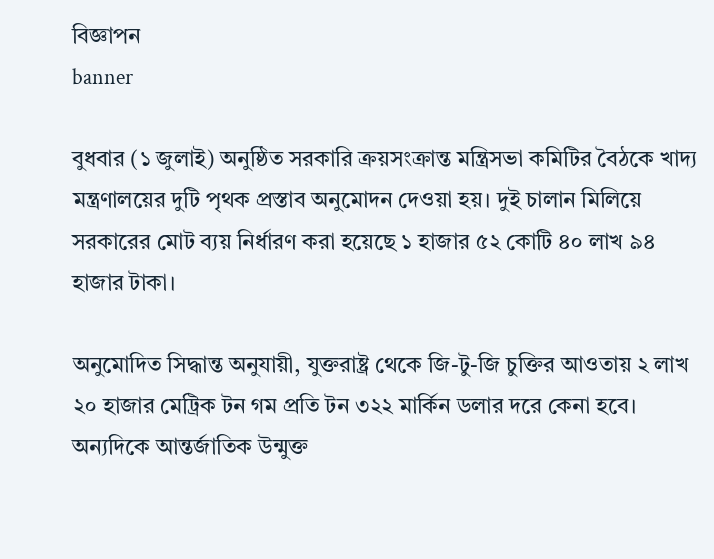বিজ্ঞাপন
banner

বুধবার (১ জুলাই) অনুষ্ঠিত সরকারি ক্রয়সংক্রান্ত মন্ত্রিসভা কমিটির বৈঠকে খাদ্য মন্ত্রণালয়ের দুটি পৃথক প্রস্তাব অনুমোদন দেওয়া হয়। দুই চালান মিলিয়ে সরকারের মোট ব্যয় নির্ধারণ করা হয়েছে ১ হাজার ৫২ কোটি ৪০ লাখ ৯৪ হাজার টাকা।

অনুমোদিত সিদ্ধান্ত অনুযায়ী, যুক্তরাষ্ট্র থেকে জি-টু-জি চুক্তির আওতায় ২ লাখ ২০ হাজার মেট্রিক টন গম প্রতি টন ৩২২ মার্কিন ডলার দরে কেনা হবে। অন্যদিকে আন্তর্জাতিক উন্মুক্ত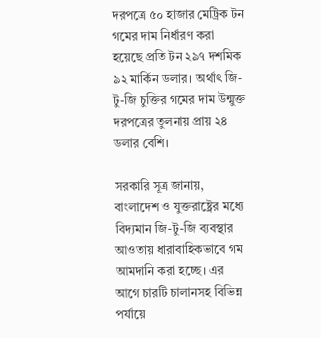দরপত্রে ৫০ হাজার মেট্রিক টন গমের দাম নির্ধারণ করা হয়েছে প্রতি টন ২৯৭ দশমিক ৯২ মার্কিন ডলার। অর্থাৎ জি-টু-জি চুক্তির গমের দাম উন্মুক্ত দরপত্রের তুলনায় প্রায় ২৪ ডলার বেশি।

সরকারি সূত্র জানায়, বাংলাদেশ ও যুক্তরাষ্ট্রের মধ্যে বিদ্যমান জি-টু-জি ব্যবস্থার আওতায় ধারাবাহিকভাবে গম আমদানি করা হচ্ছে। এর আগে চারটি চালানসহ বিভিন্ন পর্যায়ে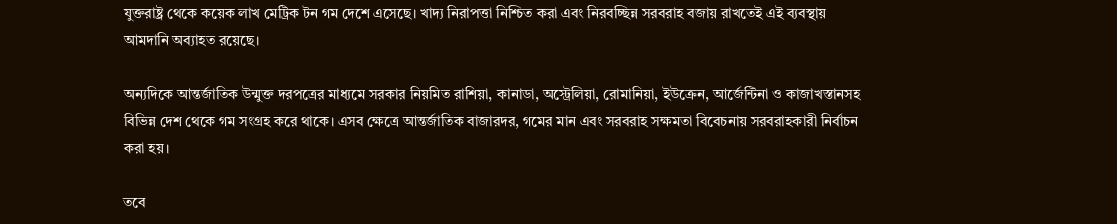যুক্তরাষ্ট্র থেকে কয়েক লাখ মেট্রিক টন গম দেশে এসেছে। খাদ্য নিরাপত্তা নিশ্চিত করা এবং নিরবচ্ছিন্ন সরবরাহ বজায় রাখতেই এই ব্যবস্থায় আমদানি অব্যাহত রয়েছে।

অন্যদিকে আন্তর্জাতিক উন্মুক্ত দরপত্রের মাধ্যমে সরকার নিয়মিত রাশিয়া, কানাডা, অস্ট্রেলিয়া, রোমানিয়া, ইউক্রেন, আর্জেন্টিনা ও কাজাখস্তানসহ বিভিন্ন দেশ থেকে গম সংগ্রহ করে থাকে। এসব ক্ষেত্রে আন্তর্জাতিক বাজারদর, গমের মান এবং সরবরাহ সক্ষমতা বিবেচনায় সরবরাহকারী নির্বাচন করা হয়।

তবে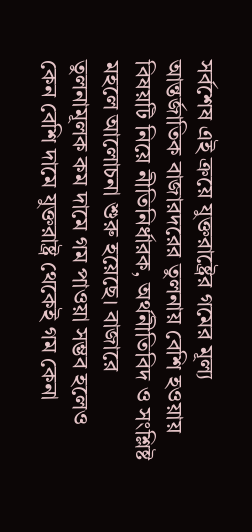সর্বশেষ এই ক্রয়ে যুক্তরাষ্ট্রের গমের মূল্য আন্তর্জাতিক বাজারদরের তুলনায় বেশি হওয়ায় বিষয়টি নিয়ে নীতিনির্ধারক, অর্থনীতিবিদ ও সংশ্লিষ্ট মহলে আলোচনা শুরু হয়েছে। বাজারে তুলনামূলক কম দামে গম পাওয়া সম্ভব হলেও কেন বেশি দামে যুক্তরাষ্ট্র থেকেই গম কেনা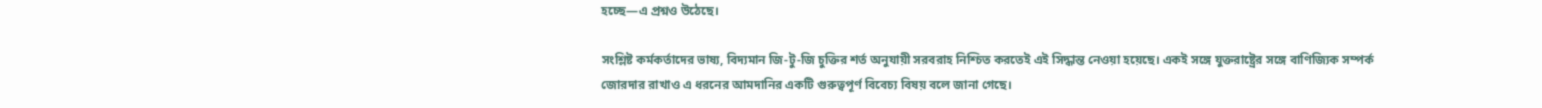হচ্ছে—এ প্রশ্নও উঠেছে।

সংশ্লিষ্ট কর্মকর্তাদের ভাষ্য, বিদ্যমান জি-টু-জি চুক্তির শর্ত অনুযায়ী সরবরাহ নিশ্চিত করতেই এই সিদ্ধান্ত নেওয়া হয়েছে। একই সঙ্গে যুক্তরাষ্ট্রের সঙ্গে বাণিজ্যিক সম্পর্ক জোরদার রাখাও এ ধরনের আমদানির একটি গুরুত্বপূর্ণ বিবেচ্য বিষয় বলে জানা গেছে।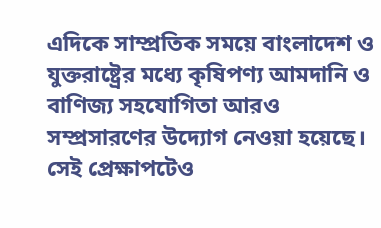এদিকে সাম্প্রতিক সময়ে বাংলাদেশ ও যুক্তরাষ্ট্রের মধ্যে কৃষিপণ্য আমদানি ও বাণিজ্য সহযোগিতা আরও সম্প্রসারণের উদ্যোগ নেওয়া হয়েছে। সেই প্রেক্ষাপটেও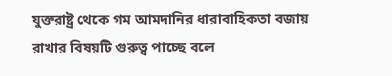যুক্তরাষ্ট্র থেকে গম আমদানির ধারাবাহিকতা বজায় রাখার বিষয়টি গুরুত্ব পাচ্ছে বলে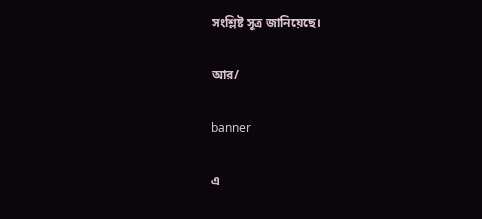সংশ্লিষ্ট সূত্র জানিয়েছে।

আর/

banner

এ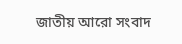জাতীয় আরো সংবাদ